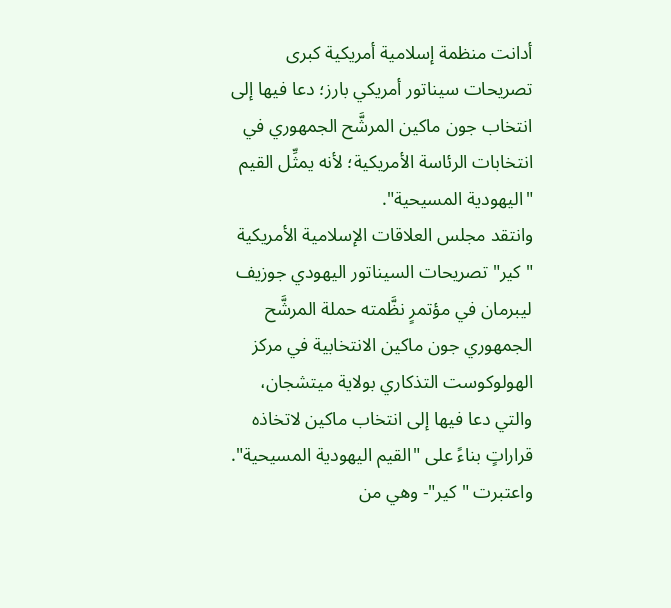أدانت منظمة إسلامية أمريكية كبرى تصريحات سيناتور أمريكي بارز؛ دعا فيها إلى انتخاب جون ماكين المرشَّح الجمهوري في انتخابات الرئاسة الأمريكية؛ لأنه يمثِّل القيم "اليهودية المسيحية".
وانتقد مجلس العلاقات الإسلامية الأمريكية "كير" تصريحات السيناتور اليهودي جوزيف ليبرمان في مؤتمرٍ نظَّمته حملة المرشَّح الجمهوري جون ماكين الانتخابية في مركز الهولوكوست التذكاري بولاية ميتشجان، والتي دعا فيها إلى انتخاب ماكين لاتخاذه قراراتٍ بناءً على "القيم اليهودية المسيحية".
واعتبرت "كير"- وهي من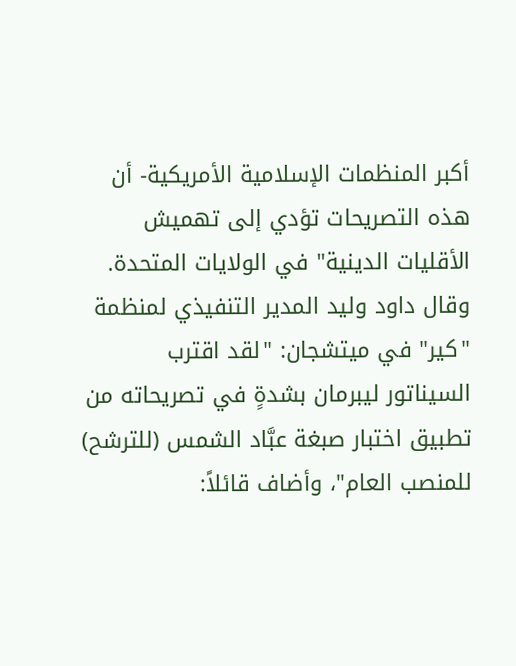أكبر المنظمات الإسلامية الأمريكية- أن هذه التصريحات تؤدي إلى تهميش الأقليات الدينية" في الولايات المتحدة.
وقال داود وليد المدير التنفيذي لمنظمة "كير" في ميتشجان: "لقد اقترب السيناتور ليبرمان بشدةٍ في تصريحاته من تطبيق اختبار صبغة عبَّاد الشمس (للترشح) للمنصب العام"، وأضاف قائلاً: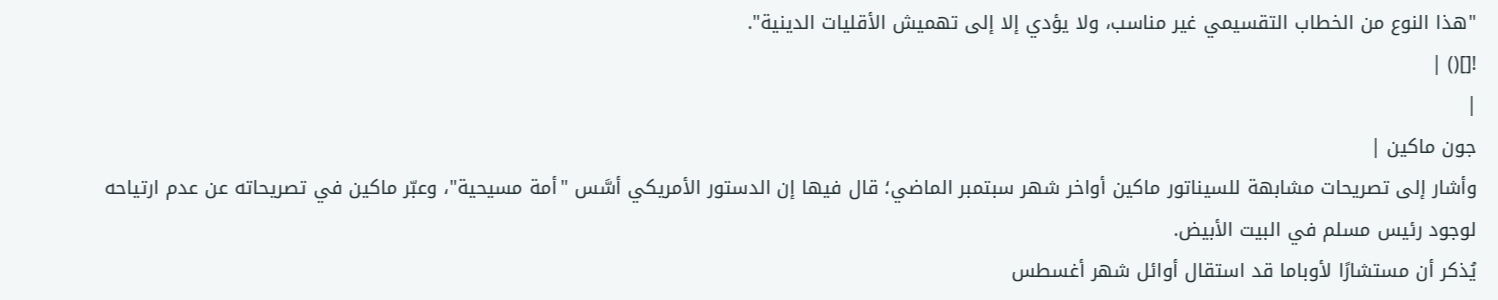"هذا النوع من الخطاب التقسيمي غير مناسب، ولا يؤدي إلا إلى تهميش الأقليات الدينية".
![]() |
|
جون ماكين |
وأشار إلى تصريحات مشابهة للسيناتور ماكين أواخر شهر سبتمبر الماضي؛ قال فيها إن الدستور الأمريكي أسَّس "أمة مسيحية"، وعبّر ماكين في تصريحاته عن عدم ارتياحه لوجود رئيس مسلم في البيت الأبيض.
يُذكر أن مستشارًا لأوباما قد استقال أوائل شهر أغسطس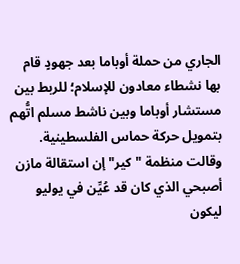الجاري من حملة أوباما بعد جهودٍ قام بها نشطاء معادون للإسلام؛ للربط بين مستشار أوباما وبين ناشط مسلم اتُّهم بتمويل حركة حماس الفلسطينية.
وقالت منظمة "كير" إن استقالة مازن أصبحي الذي كان قد عُيِّن في يوليو ليكون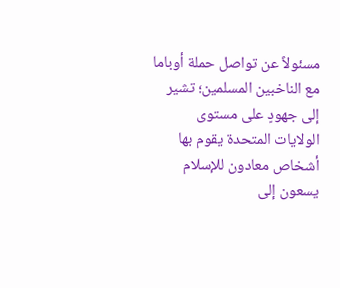مسئولاً عن تواصل حملة أوباما مع الناخبين المسلمين؛ تشير إلى جهودٍ على مستوى الولايات المتحدة يقوم بها أشخاص معادون للإسلام يسعون إلى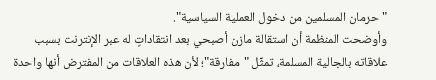"حرمان المسلمين من دخول العملية السياسية".
وأوضحت المنظمة أن استقالة مازن أصبحي بعد انتقاداتٍ له عبر الإنترنت بسبب علاقاته بالجالية المسلمة، تمثِّل "مفارقة"؛ لأن هذه العلاقات من المفترض أنها واحدة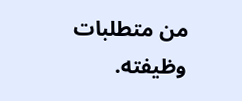من متطلبات وظيفته.